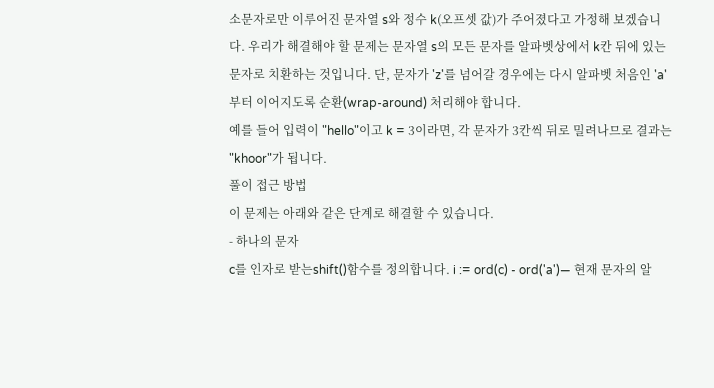소문자로만 이루어진 문자열 s와 정수 k(오프셋 값)가 주어졌다고 가정해 보겠습니다. 우리가 해결해야 할 문제는 문자열 s의 모든 문자를 알파벳상에서 k칸 뒤에 있는 문자로 치환하는 것입니다. 단, 문자가 'z'를 넘어갈 경우에는 다시 알파벳 처음인 'a'부터 이어지도록 순환(wrap-around) 처리해야 합니다.
예를 들어 입력이 "hello"이고 k = 3이라면, 각 문자가 3칸씩 뒤로 밀려나므로 결과는 "khoor"가 됩니다.
풀이 접근 방법
이 문제는 아래와 같은 단계로 해결할 수 있습니다.
- 하나의 문자
c를 인자로 받는shift()함수를 정의합니다. i := ord(c) - ord('a')— 현재 문자의 알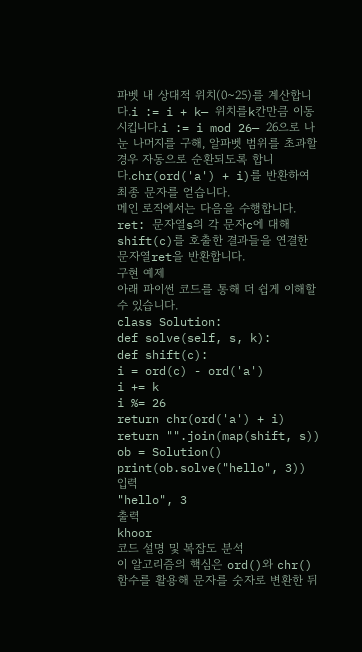파벳 내 상대적 위치(0~25)를 계산합니다.i := i + k— 위치를k칸만큼 이동시킵니다.i := i mod 26— 26으로 나눈 나머지를 구해, 알파벳 범위를 초과할 경우 자동으로 순환되도록 합니다.chr(ord('a') + i)를 반환하여 최종 문자를 얻습니다.
메인 로직에서는 다음을 수행합니다.
ret: 문자열s의 각 문자c에 대해shift(c)를 호출한 결과들을 연결한 문자열ret을 반환합니다.
구현 예제
아래 파이썬 코드를 통해 더 쉽게 이해할 수 있습니다.
class Solution:
def solve(self, s, k):
def shift(c):
i = ord(c) - ord('a')
i += k
i %= 26
return chr(ord('a') + i)
return "".join(map(shift, s))
ob = Solution()
print(ob.solve("hello", 3))
입력
"hello", 3
출력
khoor
코드 설명 및 복잡도 분석
이 알고리즘의 핵심은 ord()와 chr() 함수를 활용해 문자를 숫자로 변환한 뒤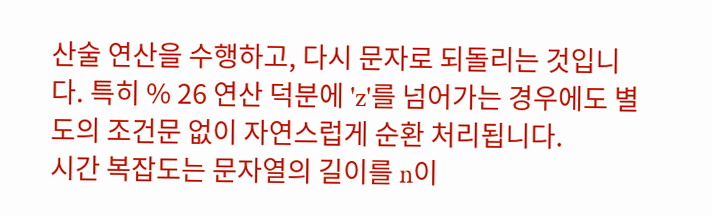산술 연산을 수행하고, 다시 문자로 되돌리는 것입니다. 특히 % 26 연산 덕분에 'z'를 넘어가는 경우에도 별도의 조건문 없이 자연스럽게 순환 처리됩니다.
시간 복잡도는 문자열의 길이를 n이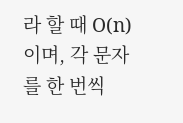라 할 때 O(n)이며, 각 문자를 한 번씩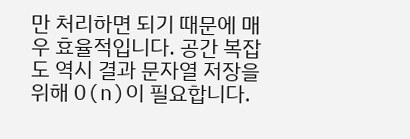만 처리하면 되기 때문에 매우 효율적입니다. 공간 복잡도 역시 결과 문자열 저장을 위해 O(n)이 필요합니다.